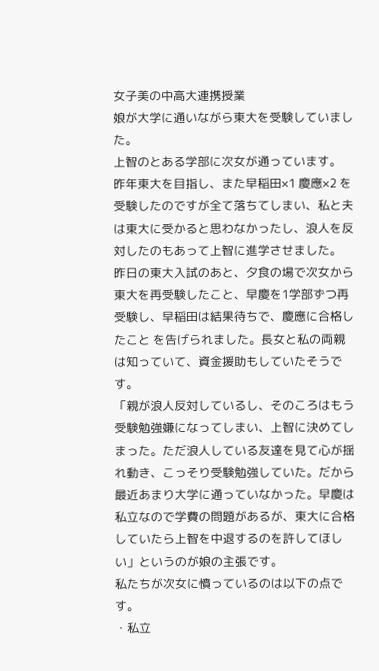女子美の中高大連携授業
娘が大学に通いながら東大を受験していました。
上智のとある学部に次女が通っています。
昨年東大を目指し、また早稲田×1 慶應×2 を受験したのですが全て落ちてしまい、私と夫は東大に受かると思わなかったし、浪人を反対したのもあって上智に進学させました。
昨日の東大入試のあと、夕食の場で次女から東大を再受験したこと、早慶を1学部ずつ再受験し、早稲田は結果待ちで、慶應に合格したこと を告げられました。長女と私の両親は知っていて、資金援助もしていたそうです。
「親が浪人反対しているし、そのころはもう受験勉強嫌になってしまい、上智に決めてしまった。ただ浪人している友達を見て心が揺れ動き、こっそり受験勉強していた。だから最近あまり大学に通っていなかった。早慶は私立なので学費の問題があるが、東大に合格していたら上智を中退するのを許してほしい」というのが娘の主張です。
私たちが次女に憤っているのは以下の点です。
・私立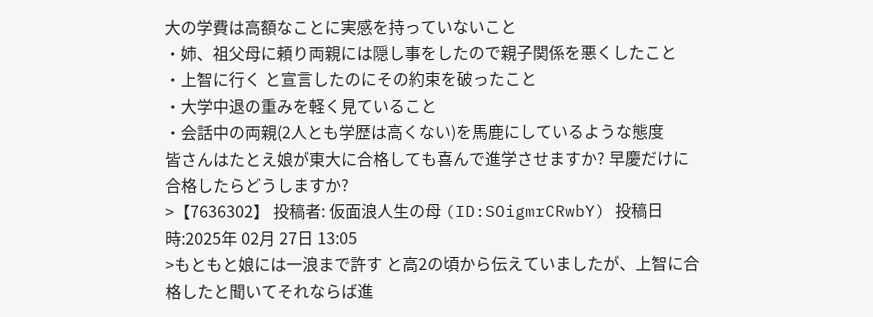大の学費は高額なことに実感を持っていないこと
・姉、祖父母に頼り両親には隠し事をしたので親子関係を悪くしたこと
・上智に行く と宣言したのにその約束を破ったこと
・大学中退の重みを軽く見ていること
・会話中の両親(2人とも学歴は高くない)を馬鹿にしているような態度
皆さんはたとえ娘が東大に合格しても喜んで進学させますか? 早慶だけに合格したらどうしますか?
>【7636302】 投稿者: 仮面浪人生の母 (ID:SOigmrCRwbY) 投稿日時:2025年 02月 27日 13:05
>もともと娘には一浪まで許す と高2の頃から伝えていましたが、上智に合格したと聞いてそれならば進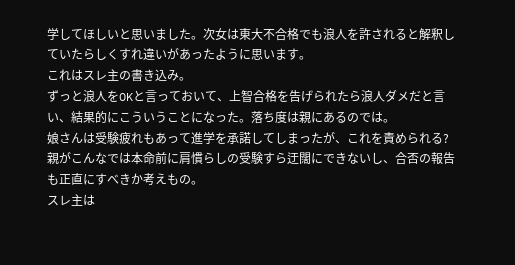学してほしいと思いました。次女は東大不合格でも浪人を許されると解釈していたらしくすれ違いがあったように思います。
これはスレ主の書き込み。
ずっと浪人をOKと言っておいて、上智合格を告げられたら浪人ダメだと言い、結果的にこういうことになった。落ち度は親にあるのでは。
娘さんは受験疲れもあって進学を承諾してしまったが、これを責められる?
親がこんなでは本命前に肩慣らしの受験すら迂闊にできないし、合否の報告も正直にすべきか考えもの。
スレ主は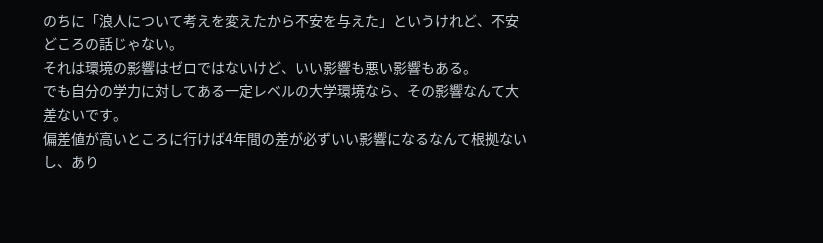のちに「浪人について考えを変えたから不安を与えた」というけれど、不安どころの話じゃない。
それは環境の影響はゼロではないけど、いい影響も悪い影響もある。
でも自分の学力に対してある一定レベルの大学環境なら、その影響なんて大差ないです。
偏差値が高いところに行けば4年間の差が必ずいい影響になるなんて根拠ないし、あり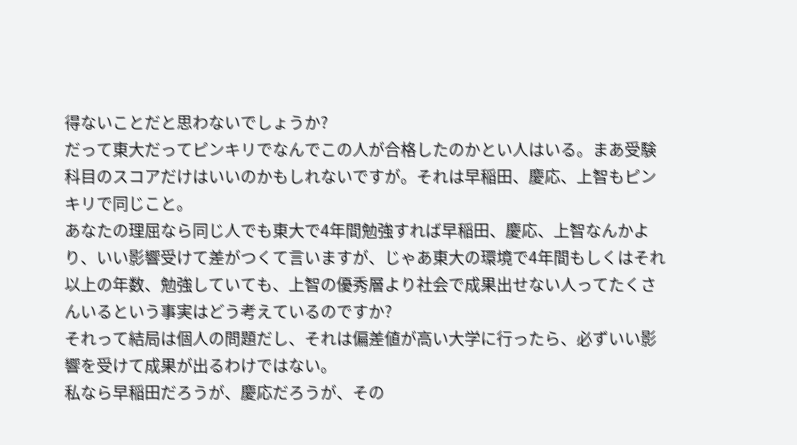得ないことだと思わないでしょうか?
だって東大だってピンキリでなんでこの人が合格したのかとい人はいる。まあ受験科目のスコアだけはいいのかもしれないですが。それは早稲田、慶応、上智もピンキリで同じこと。
あなたの理屈なら同じ人でも東大で4年間勉強すれば早稲田、慶応、上智なんかより、いい影響受けて差がつくて言いますが、じゃあ東大の環境で4年間もしくはそれ以上の年数、勉強していても、上智の優秀層より社会で成果出せない人ってたくさんいるという事実はどう考えているのですか?
それって結局は個人の問題だし、それは偏差値が高い大学に行ったら、必ずいい影響を受けて成果が出るわけではない。
私なら早稲田だろうが、慶応だろうが、その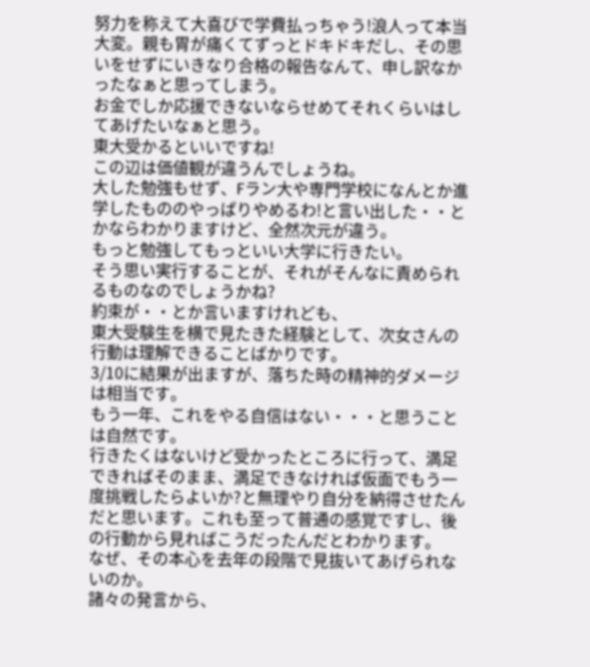努力を称えて大喜びで学費払っちゃう!浪人って本当大変。親も胃が痛くてずっとドキドキだし、その思いをせずにいきなり合格の報告なんて、申し訳なかったなぁと思ってしまう。
お金でしか応援できないならせめてそれくらいはしてあげたいなぁと思う。
東大受かるといいですね!
この辺は価値観が違うんでしょうね。
大した勉強もせず、Fラン大や専門学校になんとか進学したもののやっぱりやめるわ!と言い出した・・とかならわかりますけど、全然次元が違う。
もっと勉強してもっといい大学に行きたい。
そう思い実行することが、それがそんなに責められるものなのでしょうかね?
約束が・・とか言いますけれども、
東大受験生を横で見たきた経験として、次女さんの行動は理解できることばかりです。
3/10に結果が出ますが、落ちた時の精神的ダメージは相当です。
もう一年、これをやる自信はない・・・と思うことは自然です。
行きたくはないけど受かったところに行って、満足できればそのまま、満足できなければ仮面でもう一度挑戦したらよいか?と無理やり自分を納得させたんだと思います。これも至って普通の感覚ですし、後の行動から見ればこうだったんだとわかります。
なぜ、その本心を去年の段階で見抜いてあげられないのか。
諸々の発言から、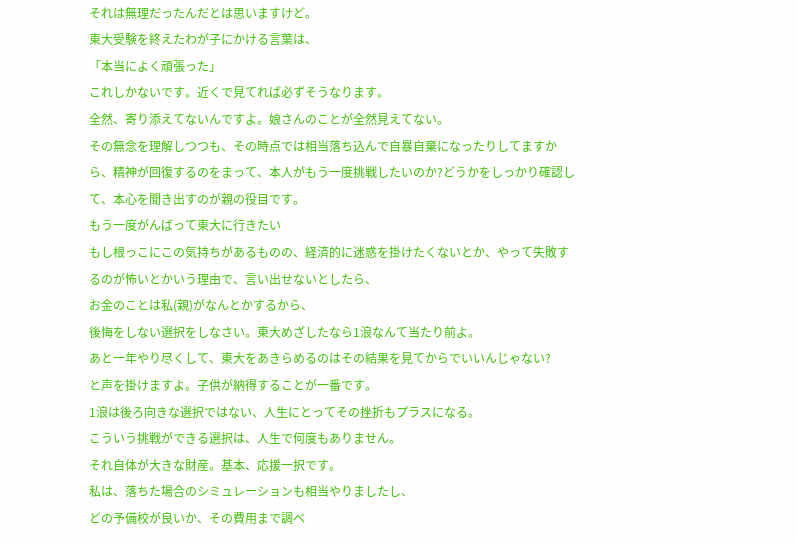それは無理だったんだとは思いますけど。
東大受験を終えたわが子にかける言葉は、
「本当によく頑張った」
これしかないです。近くで見てれば必ずそうなります。
全然、寄り添えてないんですよ。娘さんのことが全然見えてない。
その無念を理解しつつも、その時点では相当落ち込んで自暴自棄になったりしてますから、精神が回復するのをまって、本人がもう一度挑戦したいのか?どうかをしっかり確認して、本心を聞き出すのが親の役目です。
もう一度がんばって東大に行きたい
もし根っこにこの気持ちがあるものの、経済的に迷惑を掛けたくないとか、やって失敗するのが怖いとかいう理由で、言い出せないとしたら、
お金のことは私(親)がなんとかするから、
後悔をしない選択をしなさい。東大めざしたなら1浪なんて当たり前よ。
あと一年やり尽くして、東大をあきらめるのはその結果を見てからでいいんじゃない?
と声を掛けますよ。子供が納得することが一番です。
1浪は後ろ向きな選択ではない、人生にとってその挫折もプラスになる。
こういう挑戦ができる選択は、人生で何度もありません。
それ自体が大きな財産。基本、応援一択です。
私は、落ちた場合のシミュレーションも相当やりましたし、
どの予備校が良いか、その費用まで調べ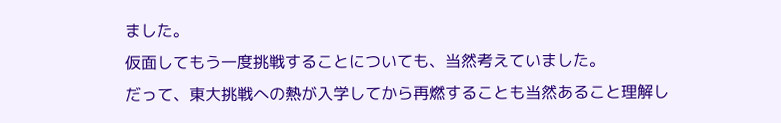ました。
仮面してもう一度挑戦することについても、当然考えていました。
だって、東大挑戦への熱が入学してから再燃することも当然あること理解し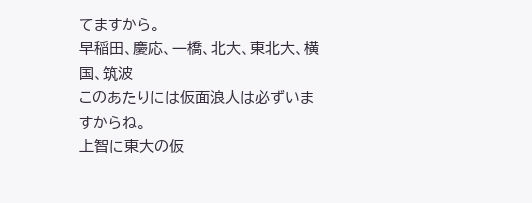てますから。
早稲田、慶応、一橋、北大、東北大、横国、筑波
このあたりには仮面浪人は必ずいますからね。
上智に東大の仮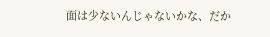面は少ないんじゃないかな、だか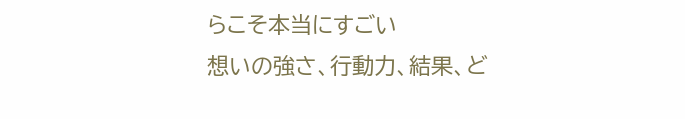らこそ本当にすごい
想いの強さ、行動力、結果、ど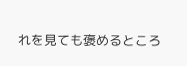れを見ても褒めるところ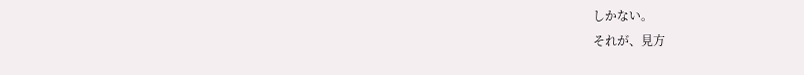しかない。
それが、見方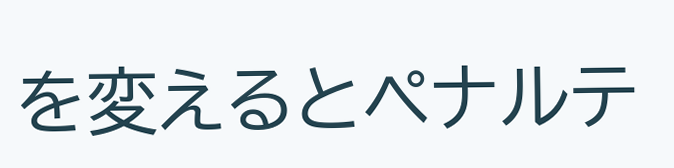を変えるとペナルテ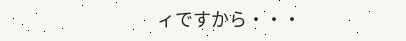ィですから・・・